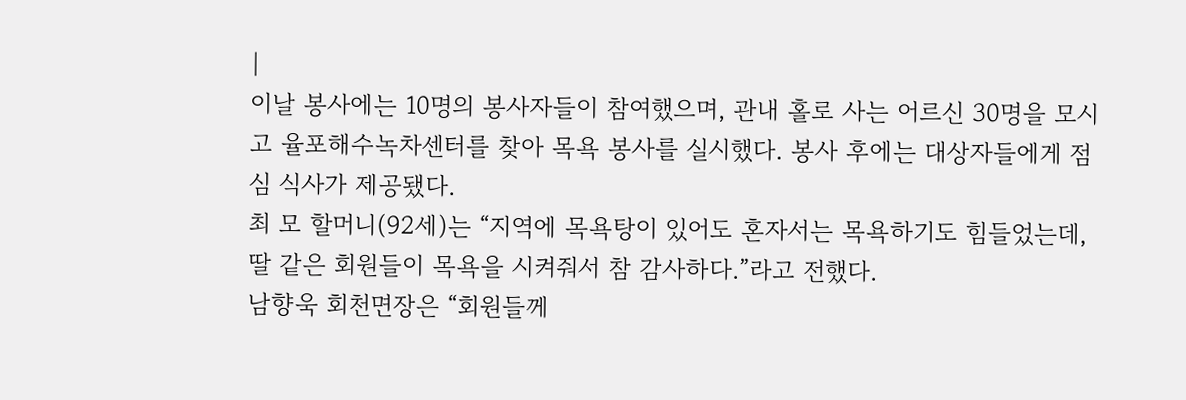|
이날 봉사에는 10명의 봉사자들이 참여했으며, 관내 홀로 사는 어르신 30명을 모시고 율포해수녹차센터를 찾아 목욕 봉사를 실시했다. 봉사 후에는 대상자들에게 점심 식사가 제공됐다.
최 모 할머니(92세)는 “지역에 목욕탕이 있어도 혼자서는 목욕하기도 힘들었는데, 딸 같은 회원들이 목욕을 시켜줘서 참 감사하다.”라고 전했다.
남향욱 회천면장은 “회원들께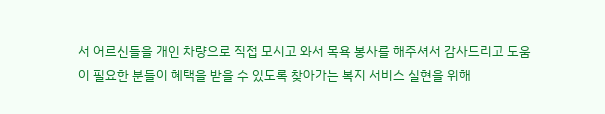서 어르신들을 개인 차량으로 직접 모시고 와서 목욕 봉사를 해주셔서 감사드리고 도움이 필요한 분들이 혜택을 받을 수 있도록 찾아가는 복지 서비스 실현을 위해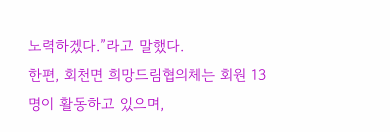노력하겠다.”라고 말했다.
한편, 회천면 희망드림협의체는 회원 13명이 활동하고 있으며,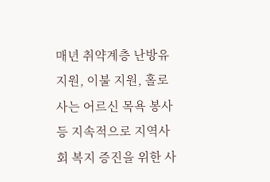매년 취약계층 난방유 지원, 이불 지원, 홀로 사는 어르신 목욕 봉사 등 지속적으로 지역사회 복지 증진을 위한 사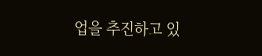업을 추진하고 있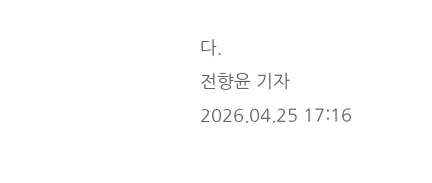다.
전향윤 기자
2026.04.25 17:16